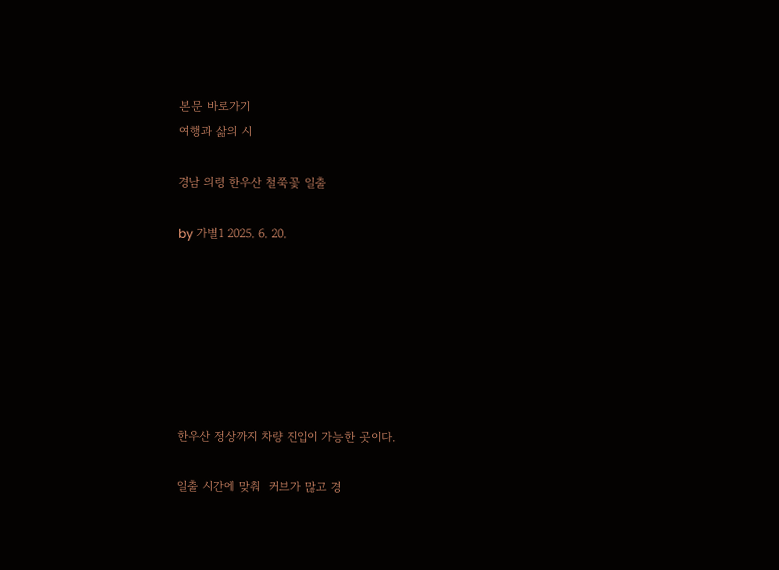본문 바로가기
여행과 삶의 시

경남 의령 한우산 철쭉꽃 일출

by 가별1 2025. 6. 20.







한우산 정상까지 차량 진입이 가능한 곳이다.

일출 시간에 맞춰  커브가 많고 경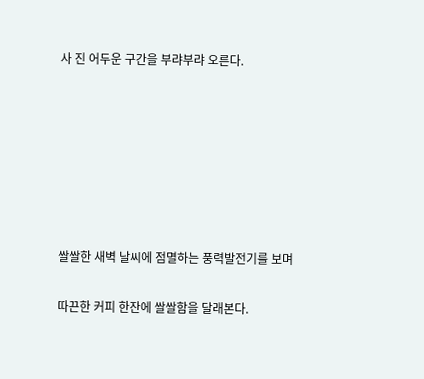사 진 어두운 구간을 부랴부랴 오른다.







쌀쌀한 새벽 날씨에 점멸하는 풍력발전기를 보며

따끈한 커피 한잔에 쌀쌀함을 달래본다.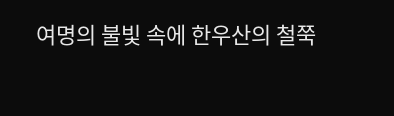여명의 불빛 속에 한우산의 철쭉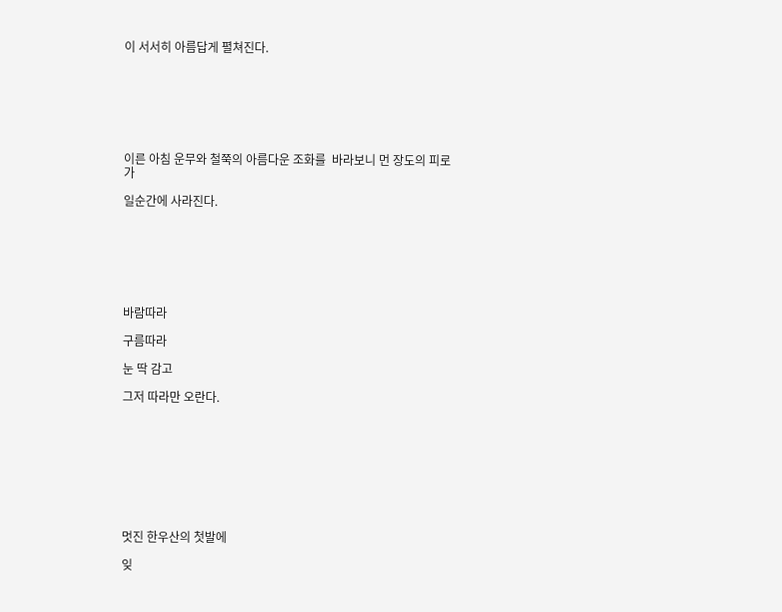이 서서히 아름답게 펼쳐진다.







이른 아침 운무와 철쭉의 아름다운 조화를  바라보니 먼 장도의 피로가

일순간에 사라진다.







바람따라

구름따라

눈 딱 감고

그저 따라만 오란다.









멋진 한우산의 첫발에

잊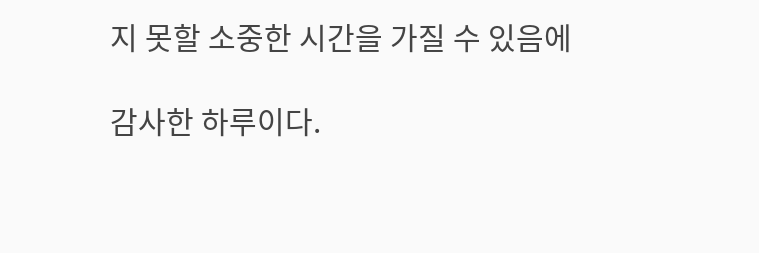지 못할 소중한 시간을 가질 수 있음에

감사한 하루이다.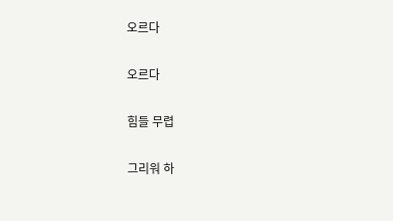오르다

오르다

힘들 무렵

그리워 하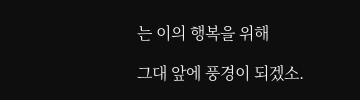는 이의 행복을 위해

그대 앞에 풍경이 되겠소.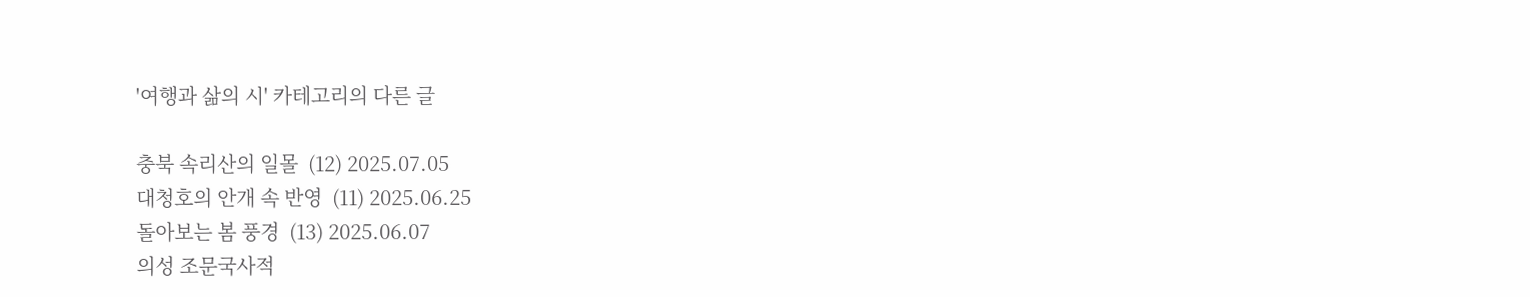'여행과 삶의 시' 카테고리의 다른 글

충북 속리산의 일몰  (12) 2025.07.05
대청호의 안개 속 반영  (11) 2025.06.25
돌아보는 봄 풍경  (13) 2025.06.07
의성 조문국사적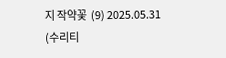지 작약꽃  (9) 2025.05.31
(수리티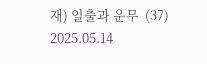재) 일출과 운무  (37) 2025.05.14